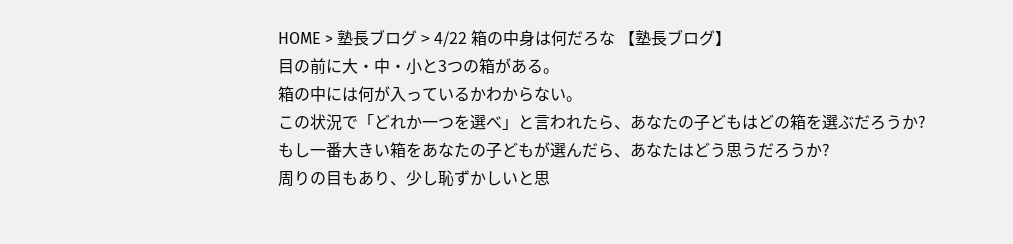HOME > 塾長ブログ > 4/22 箱の中身は何だろな 【塾長ブログ】
目の前に大・中・小と3つの箱がある。
箱の中には何が入っているかわからない。
この状況で「どれか一つを選べ」と言われたら、あなたの子どもはどの箱を選ぶだろうか?
もし一番大きい箱をあなたの子どもが選んだら、あなたはどう思うだろうか?
周りの目もあり、少し恥ずかしいと思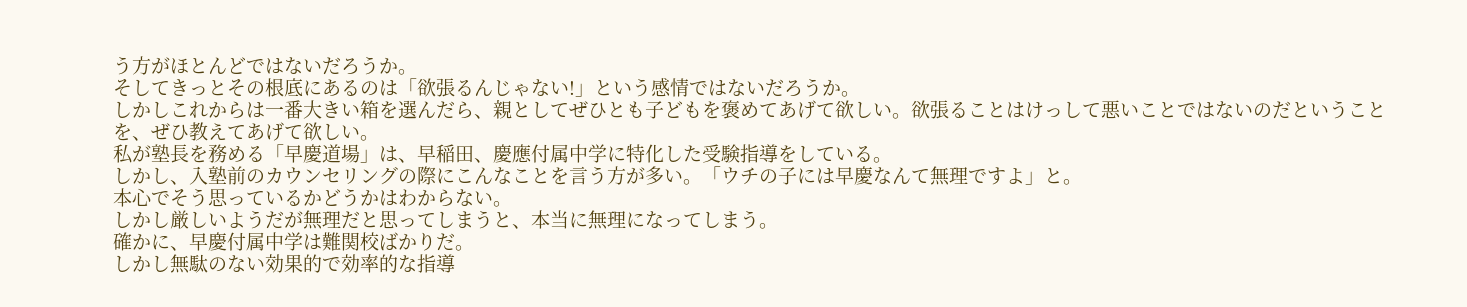う方がほとんどではないだろうか。
そしてきっとその根底にあるのは「欲張るんじゃない!」という感情ではないだろうか。
しかしこれからは一番大きい箱を選んだら、親としてぜひとも子どもを褒めてあげて欲しい。欲張ることはけっして悪いことではないのだということを、ぜひ教えてあげて欲しい。
私が塾長を務める「早慶道場」は、早稲田、慶應付属中学に特化した受験指導をしている。
しかし、入塾前のカウンセリングの際にこんなことを言う方が多い。「ウチの子には早慶なんて無理ですよ」と。
本心でそう思っているかどうかはわからない。
しかし厳しいようだが無理だと思ってしまうと、本当に無理になってしまう。
確かに、早慶付属中学は難関校ばかりだ。
しかし無駄のない効果的で効率的な指導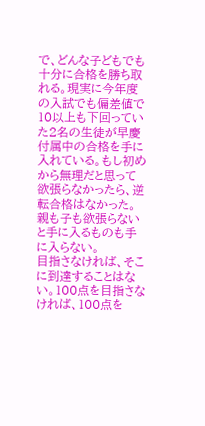で、どんな子どもでも十分に合格を勝ち取れる。現実に今年度の入試でも偏差値で10以上も下回っていた2名の生徒が早慶付属中の合格を手に入れている。もし初めから無理だと思って欲張らなかったら、逆転合格はなかった。
親も子も欲張らないと手に入るものも手に入らない。
目指さなければ、そこに到達することはない。100点を目指さなければ、100点を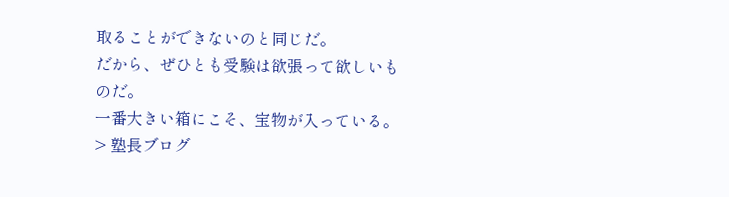取ることができないのと同じだ。
だから、ぜひとも受験は欲張って欲しいものだ。
一番大きい箱にこそ、宝物が入っている。
> 塾長ブログ